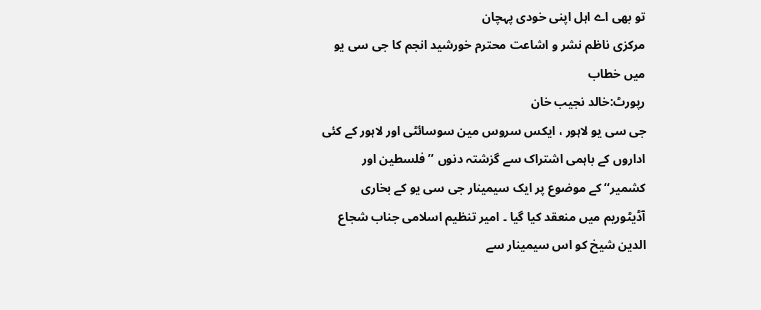تو بھی اے اہل اپنی خودی پہچان
مرکزی ناظم نشر و اشاعت محترم خورشید انجم کا جی سی یو میں خطاب
رپورٹ:خالد نجیب خان
جی سی یو لاہور ، ایکس سروس مین سوسائٹی اور لاہور کے کئی اداروں کے باہمی اشتراک سے گزشتہ دنوں ’’فلسطین اور کشمیر‘‘ کے موضوع پر ایک سیمینار جی سی یو کے بخاری آڈیٹوریم میں منعقد کیا گیا ۔ امیر تنظیم اسلامی جناب شجاع الدین شیخ کو اس سیمینار سے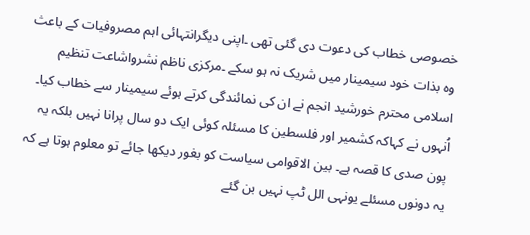خصوصی خطاب کی دعوت دی گئی تھی ۔اپنی دیگرانتہائی اہم مصروفیات کے باعث وہ بذات خود سیمینار میں شریک نہ ہو سکے ۔مرکزی ناظم نشرواشاعت تنظیم اسلامی محترم خورشید انجم نے ان کی نمائندگی کرتے ہوئے سیمینار سے خطاب کیا۔ اُنہوں نے کہاکہ کشمیر اور فلسطین کا مسئلہ کوئی ایک دو سال پرانا نہیں بلکہ یہ پون صدی کا قصہ ہے۔ بین الاقوامی سیاست کو بغور دیکھا جائے تو معلوم ہوتا ہے کہ یہ دونوں مسئلے یونہی الل ٹپ نہیں بن گئے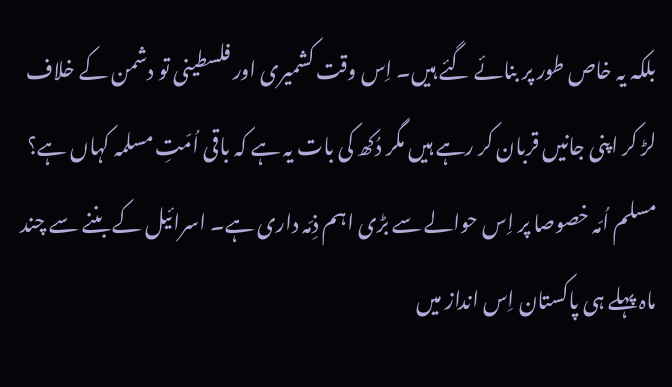بلکہ یہ خاص طور پر بنائے گئے ہیں۔ اِس وقت کشمیری اور فلسطینی تو دشمن کے خلاف لڑ کر اپنی جانیں قربان کر رہے ہیں مگر دُکھ کی بات یہ ہے کہ باقی اُمّتِ مسلمہ کہاں ہے؟ مسلم اُمّہ خصوصا پر اِس حوالے سے بڑی اہم ذِمّہ داری ہے۔ اسرائیل کے بننے سے چند ماہ پہلے ہی پاکستان اِس انداز میں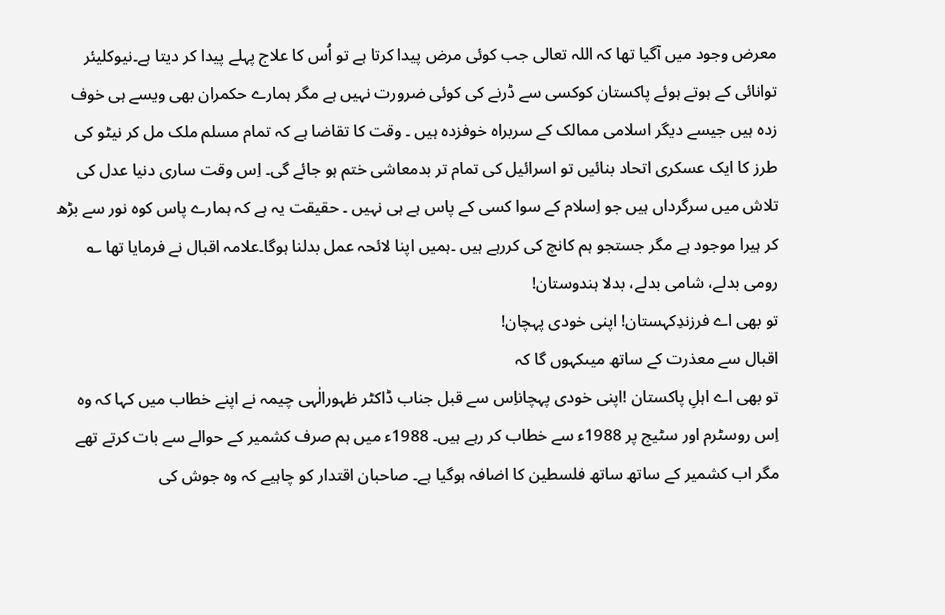معرض وجود میں آگیا تھا کہ اللہ تعالی جب کوئی مرض پیدا کرتا ہے تو اُس کا علاج پہلے پیدا کر دیتا ہے۔نیوکلیئر توانائی کے ہوتے ہوئے پاکستان کوکسی سے ڈرنے کی کوئی ضرورت نہیں ہے مگر ہمارے حکمران بھی ویسے ہی خوف زدہ ہیں جیسے دیگر اسلامی ممالک کے سربراہ خوفزدہ ہیں ۔ وقت کا تقاضا ہے کہ تمام مسلم ملک مل کر نیٹو کی طرز کا ایک عسکری اتحاد بنائیں تو اسرائیل کی تمام تر بدمعاشی ختم ہو جائے گی۔ اِس وقت ساری دنیا عدل کی تلاش میں سرگرداں ہیں جو اِسلام کے سوا کسی کے پاس ہے ہی نہیں ۔ حقیقت یہ ہے کہ ہمارے پاس کوہ نور سے بڑھ کر ہیرا موجود ہے مگر جستجو ہم کانچ کی کررہے ہیں ۔ہمیں اپنا لائحہ عمل بدلنا ہوگا۔علامہ اقبال نے فرمایا تھا ؎
رومی بدلے، شامی بدلے، بدلا ہندوستان!
تو بھی اے فرزندِکہستان! اپنی خودی پہچان!
اقبال سے معذرت کے ساتھ میںکہوں گا کہ
تو بھی اے اہلِ پاکستان !اپنی خودی پہچاناِس سے قبل جناب ڈاکٹر ظہورالٰہی چیمہ نے اپنے خطاب میں کہا کہ وہ اِس روسٹرم اور سٹیج پر 1988ء سے خطاب کر رہے ہیں۔ 1988ء میں ہم صرف کشمیر کے حوالے سے بات کرتے تھے مگر اب کشمیر کے ساتھ ساتھ فلسطین کا اضافہ ہوگیا ہے۔ صاحبان اقتدار کو چاہیے کہ وہ جوش کی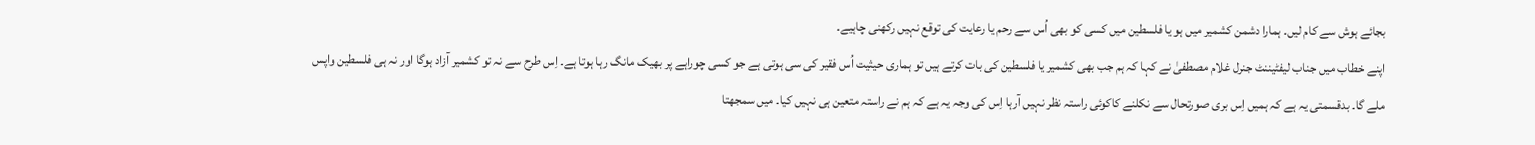بجائے ہوش سے کام لیں۔ ہمارا دشمن کشمیر میں ہو یا فلسطین میں کسی کو بھی اُس سے رحم یا رعایت کی توقع نہیں رکھنی چاہیے۔
اپنے خطاب میں جناب لیفٹیننٹ جنرل غلام مصطفیٰ نے کہا کہ ہم جب بھی کشمیر یا فلسطین کی بات کرتے ہیں تو ہماری حیثیت اُس فقیر کی سی ہوتی ہے جو کسی چوراہے پر بھیک مانگ رہا ہوتا ہے۔ اِس طرح سے نہ تو کشمیر آزاد ہوگا اور نہ ہی فلسطین واپس ملے گا۔ بدقسمتی یہ ہے کہ ہمیں اِس بری صورتحال سے نکلنے کاکوئی راستہ نظر نہیں آرہا اِس کی وجہ یہ ہے کہ ہم نے راستہ متعین ہی نہیں کیا۔ میں سمجھتا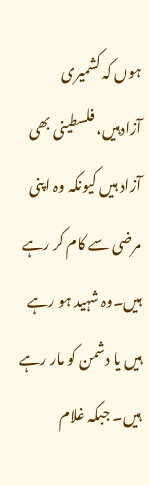ہوں کہ کشمیری آزادہیں، فلسطینی بھی آزاد ہیں کیونکہ وہ اپنی مرضی سے کام کر رہے ہیں۔وہ شہید ہو رہے ہیں یا دشمن کو مار رہے ہیں۔ جبکہ غلام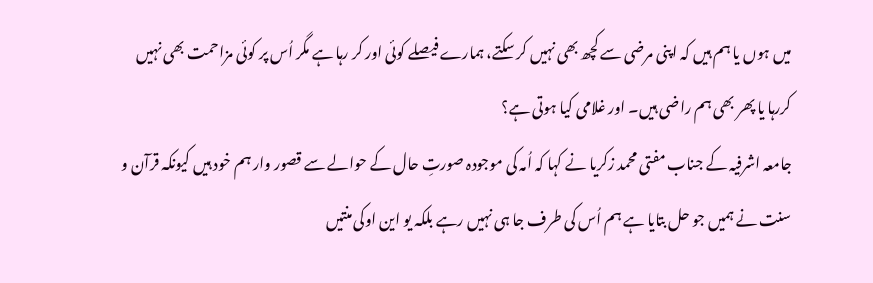میں ہوں یا ہم ہیں کہ اپنی مرضی سے کچھ بھی نہیں کر سکتے، ہمارے فیصلے کوئی اور کر رہا ہے مگر اُس پر کوئی مزاحمت بھی نہیں کررہا یا پھر بھی ہم راضی ہیں۔ اور غلامی کیا ہوتی ہے؟
جامعہ اشرفیہ کے جناب مفتی محمد زکریا نے کہا کہ اُمہ کی موجودہ صورتِ حال کے حوالے سے قصور وار ہم خود ہیں کیونکہ قرآن و سنت نے ہمیں جو حل بتایا ہے ہم اُس کی طرف جا ہی نہیں رہے بلکہ یو این اوکی منتیں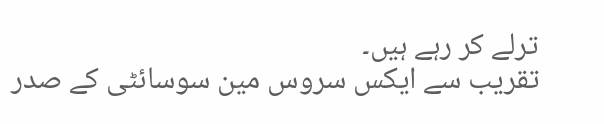ترلے کر رہے ہیں۔
تقریب سے ایکس سروس مین سوسائٹی کے صدر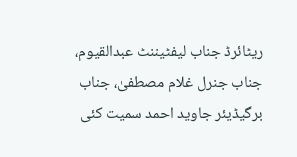ریٹائرڈ جناب لیفٹیننٹ عبدالقیوم، جناب جنرل غلام مصطفیٰ، جناب برگیڈیئر جاوید احمد سمیت کئی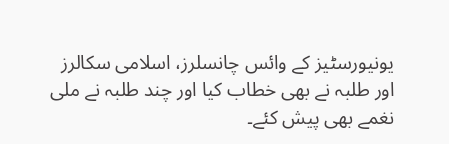یونیورسٹیز کے وائس چانسلرز، اسلامی سکالرز اور طلبہ نے بھی خطاب کیا اور چند طلبہ نے ملی نغمے بھی پیش کئے۔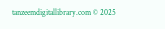tanzeemdigitallibrary.com © 2025